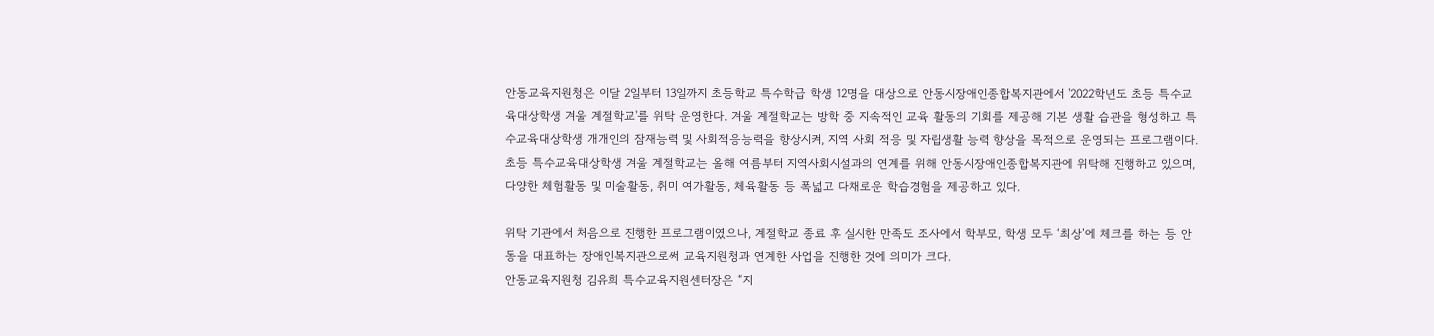안동교육지원청은 이달 2일부터 13일까지 초등학교 특수학급 학생 12명을 대상으로 안동시장애인종합복지관에서 '2022학년도 초등 특수교육대상학생 겨울 계절학교'를 위탁 운영한다. 겨울 계절학교는 방학 중 지속적인 교육 활동의 기회를 제공해 기본 생활 습관을 형성하고 특수교육대상학생 개개인의 잠재능력 및 사회적응능력을 향상시켜, 지역 사회 적응 및 자립생활 능력 향상을 목적으로 운영되는 프로그램이다. 초등 특수교육대상학생 겨울 계절학교는 올해 여름부터 지역사회시설과의 연계를 위해 안동시장애인종합복지관에 위탁해 진행하고 있으며, 다양한 체험활동 및 미술활동, 취미 여가활동, 체육활동 등 폭넓고 다채로운 학습경험을 제공하고 있다.

위탁 기관에서 처음으로 진행한 프로그램이였으나, 계절학교 종료 후 실시한 만족도 조사에서 학부모, 학생 모두 ‘최상’에 체크를 하는 등 안동을 대표하는 장애인복지관으로써 교육지원청과 연계한 사업을 진행한 것에 의미가 크다.
안동교육지원청 김유희 특수교육지원센터장은 “지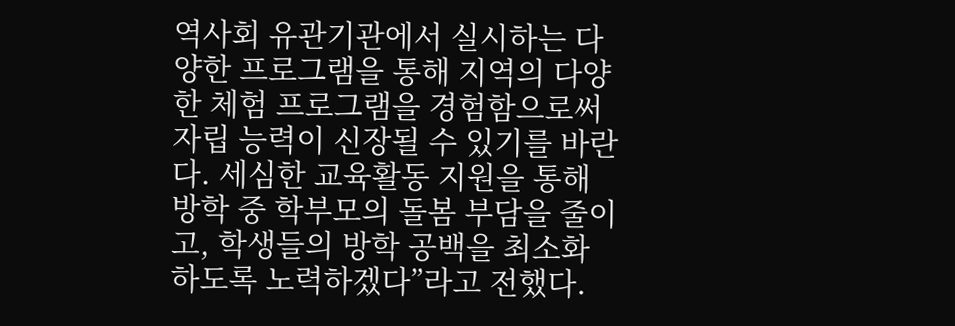역사회 유관기관에서 실시하는 다양한 프로그램을 통해 지역의 다양한 체험 프로그램을 경험함으로써 자립 능력이 신장될 수 있기를 바란다. 세심한 교육활동 지원을 통해 방학 중 학부모의 돌봄 부담을 줄이고, 학생들의 방학 공백을 최소화하도록 노력하겠다”라고 전했다.